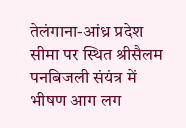तेलंगाना-आंध्र प्रदेश सीमा पर स्थित श्रीसैलम पनबिजली संयंत्र में भीषण आग लग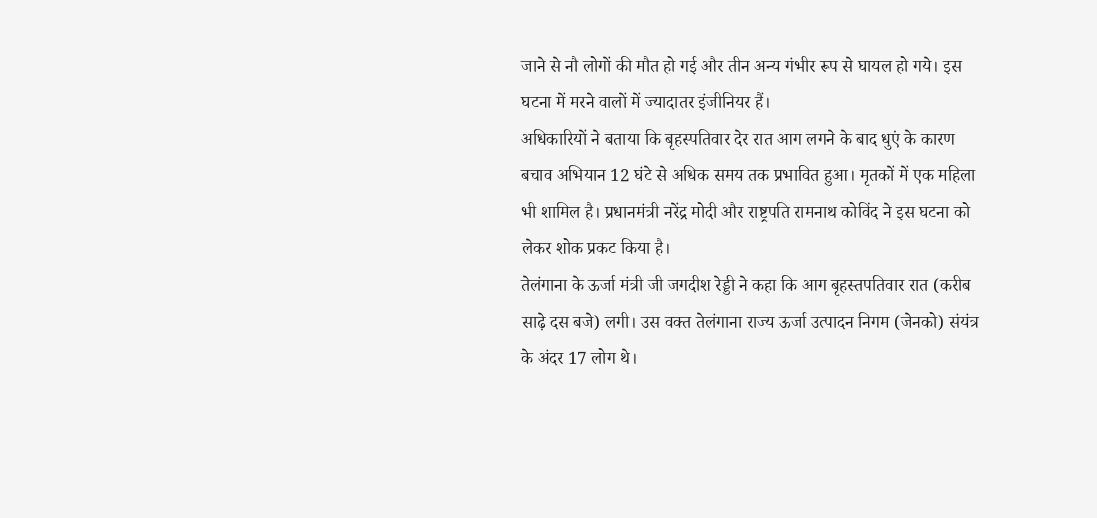जाने से नौ लोगों की मौत हो गई और तीन अन्य गंभीर रूप से घायल हो गये। इस घटना में मरने वालों में ज्यादातर इंजीनियर हैं।
अधिकारियों ने बताया कि बृहस्पतिवार देर रात आग लगने के बाद धुएं के कारण बचाव अभियान 12 घंटे से अधिक समय तक प्रभावित हुआ। मृतकों में एक महिला भी शामिल है। प्रधानमंत्री नरेंद्र मोदी और राष्ट्रपति रामनाथ कोविंद ने इस घटना को लेकर शोक प्रकट किया है।
तेलंगाना के ऊर्जा मंत्री जी जगदीश रेड्डी ने कहा कि आग बृहस्तपतिवार रात (करीब साढ़े दस बजे) लगी। उस वक्त तेलंगाना राज्य ऊर्जा उत्पादन निगम (जेनको) संयंत्र के अंदर 17 लोग थे।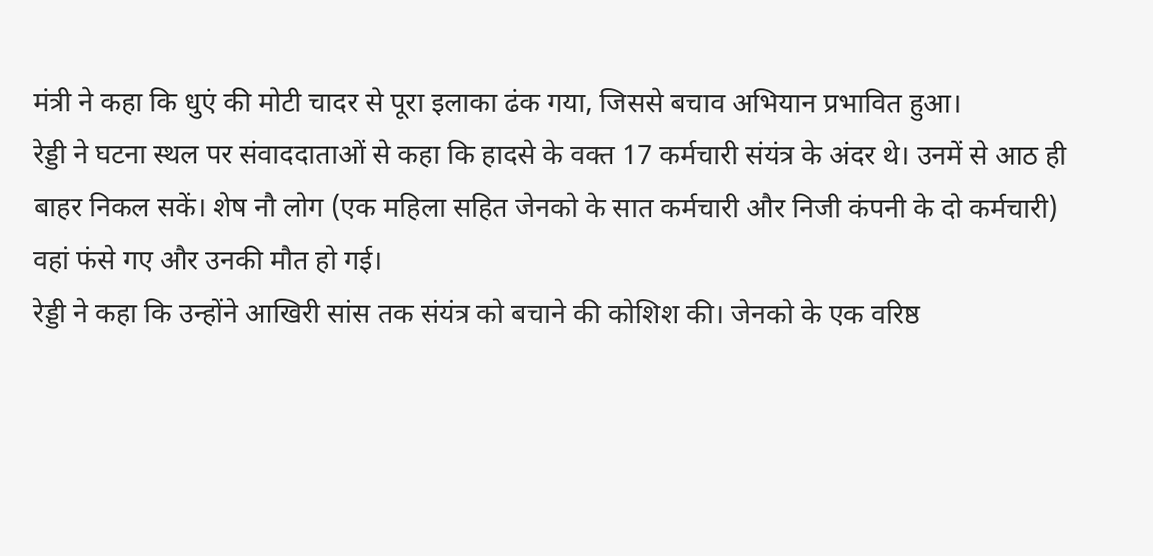मंत्री ने कहा कि धुएं की मोटी चादर से पूरा इलाका ढंक गया, जिससे बचाव अभियान प्रभावित हुआ।
रेड्डी ने घटना स्थल पर संवाददाताओं से कहा कि हादसे के वक्त 17 कर्मचारी संयंत्र के अंदर थे। उनमें से आठ ही बाहर निकल सकें। शेष नौ लोग (एक महिला सहित जेनको के सात कर्मचारी और निजी कंपनी के दो कर्मचारी) वहां फंसे गए और उनकी मौत हो गई।
रेड्डी ने कहा कि उन्होंने आखिरी सांस तक संयंत्र को बचाने की कोशिश की। जेनको के एक वरिष्ठ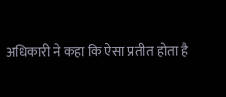अधिकारी ने कहा कि ऐसा प्रतीत होता है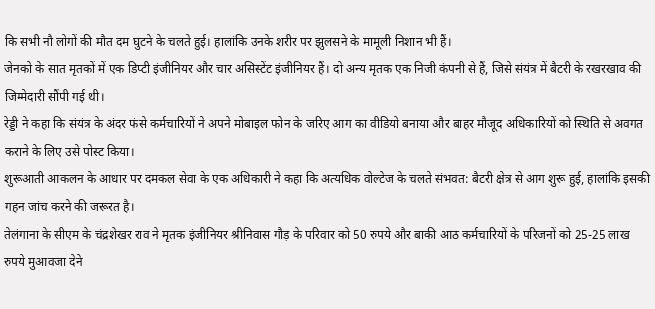कि सभी नौ लोगों की मौत दम घुटने के चलते हुई। हालांकि उनके शरीर पर झुलसने के मामूली निशान भी हैं।
जेनको के सात मृतकों में एक डिप्टी इंजीनियर और चार असिस्टेंट इंजीनियर हैं। दो अन्य मृतक एक निजी कंपनी से हैं, जिसे संयंत्र में बैटरी के रखरखाव की जिम्मेदारी सौंपी गई थी।
रेड्डी ने कहा कि संयंत्र के अंदर फंसे कर्मचारियों ने अपने मोबाइल फोन के जरिए आग का वीडियो बनाया और बाहर मौजूद अधिकारियों को स्थिति से अवगत कराने के लिए उसे पोस्ट किया।
शुरूआती आकलन के आधार पर दमकल सेवा के एक अधिकारी ने कहा कि अत्यधिक वोल्टेज के चलते संभवत: बैटरी क्षेत्र से आग शुरू हुई, हालांकि इसकी गहन जांच करने की जरूरत है।
तेलंगाना के सीएम के चंद्रशेखर राव ने मृतक इंजीनियर श्रीनिवास गौड़ के परिवार को 50 रुपये और बाकी आठ कर्मचारियों के परिजनों को 25-25 लाख रुपये मुआवजा देने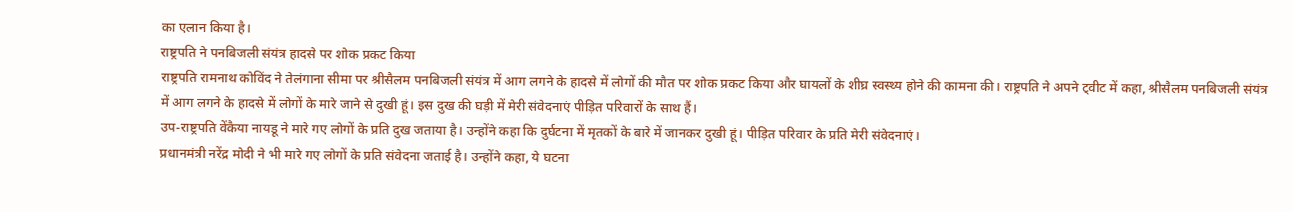का एलान किया है।
राष्ट्रपति ने पनबिजली संयंत्र हादसे पर शोक प्रकट किया
राष्ट्रपति रामनाथ कोविंद ने तेलंगाना सीमा पर श्रीसैलम पनबिजली संयंत्र में आग लगने के हादसे में लोगों की मौत पर शोक प्रकट किया और घायलों के शीघ्र स्वस्थ्य होने की कामना की। राष्ट्रपति ने अपने ट्वीट में कहा, श्रीसैलम पनबिजली संयंत्र में आग लगने के हादसे में लोगों के मारे जाने से दुखी हूं। इस दुख की घड़ी में मेरी संवेदनाएं पीड़ित परिवारों के साथ हैं।
उप-राष्ट्रपति वेंकैया नायडू ने मारे गए लोगों के प्रति दुख जताया है। उन्होंने कहा कि दुर्घटना में मृतकों के बारे में जानकर दुखी हूं। पीड़ित परिवार के प्रति मेरी संवेदनाएं।
प्रधानमंत्री नरेंद्र मोदी ने भी मारे गए लोगों के प्रति संवेदना जताई है। उन्होंने कहा, ये घटना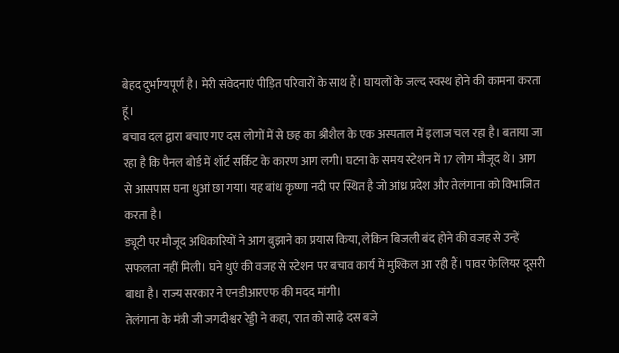बेहद दुर्भाग्यपूर्ण है। मेरी संवेदनाएं पीड़ित परिवारों के साथ हैं। घायलों के जल्द स्वस्थ होने की कामना करता हूं।
बचाव दल द्वारा बचाए गए दस लोगों में से छह का श्रीशैल के एक अस्पताल में इलाज चल रहा है। बताया जा रहा है कि पैनल बोर्ड में शॉर्ट सर्किट के कारण आग लगी। घटना के समय स्टेशन में 17 लोग मौजूद थे। आग से आसपास घना धुआं छा गया। यह बांध कृष्णा नदी पर स्थित है जो आंध्र प्रदेश और तेलंगाना को विभाजित करता है।
ड्यूटी पर मौजूद अधिकारियों ने आग बुझाने का प्रयास किया, लेकिन बिजली बंद होने की वजह से उन्हें सफलता नहीं मिली। घने धुएं की वजह से स्टेशन पर बचाव कार्य में मुश्किल आ रही हैं। पावर फेलियर दूसरी बाधा है। राज्य सरकार ने एनडीआरएफ की मदद मांगी।
तेलंगाना के मंत्री जी जगदीश्वर रेड्डी ने कहा, 'रात को साढ़े दस बजे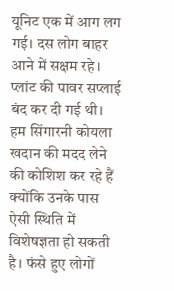यूनिट एक में आग लग गई। दस लोग बाहर आने में सक्षम रहे। प्लांट की पावर सप्लाई बंद कर दी गई थी। हम सिंगारनी कोयला खदान की मदद लेने की कोशिश कर रहे हैं क्योंकि उनके पास ऐसी स्थिति में विशेषज्ञता हो सकती है। फंसे हुए लोगों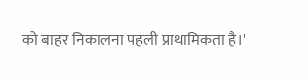को बाहर निकालना पहली प्राथामिकता है।'